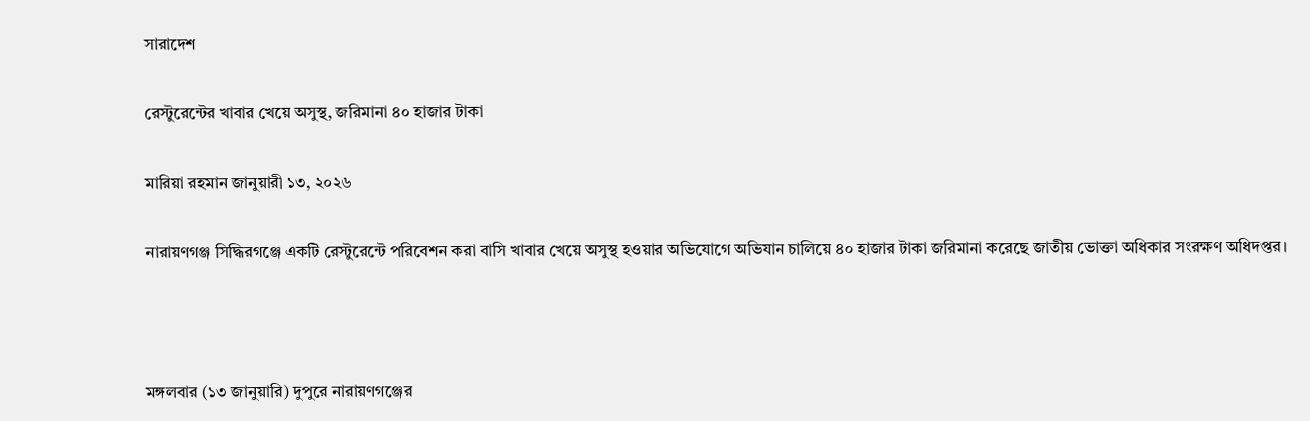সারাদেশ

রেস্টুরেন্টের খাবার খেয়ে অসুস্থ, জরিমানা ৪০ হাজার টাকা

মারিয়া রহমান জানুয়ারী ১৩, ২০২৬

নারায়ণগঞ্জ সিদ্ধিরগঞ্জে একটি রেস্টুরেন্টে পরিবেশন করা বাসি খাবার খেয়ে অসুস্থ হওয়ার অভিযোগে অভিযান চালিয়ে ৪০ হাজার টাকা জরিমানা করেছে জাতীয় ভোক্তা অধিকার সংরক্ষণ অধিদপ্তর।



মঙ্গলবার (১৩ জানুয়ারি) দুপুরে নারায়ণগঞ্জের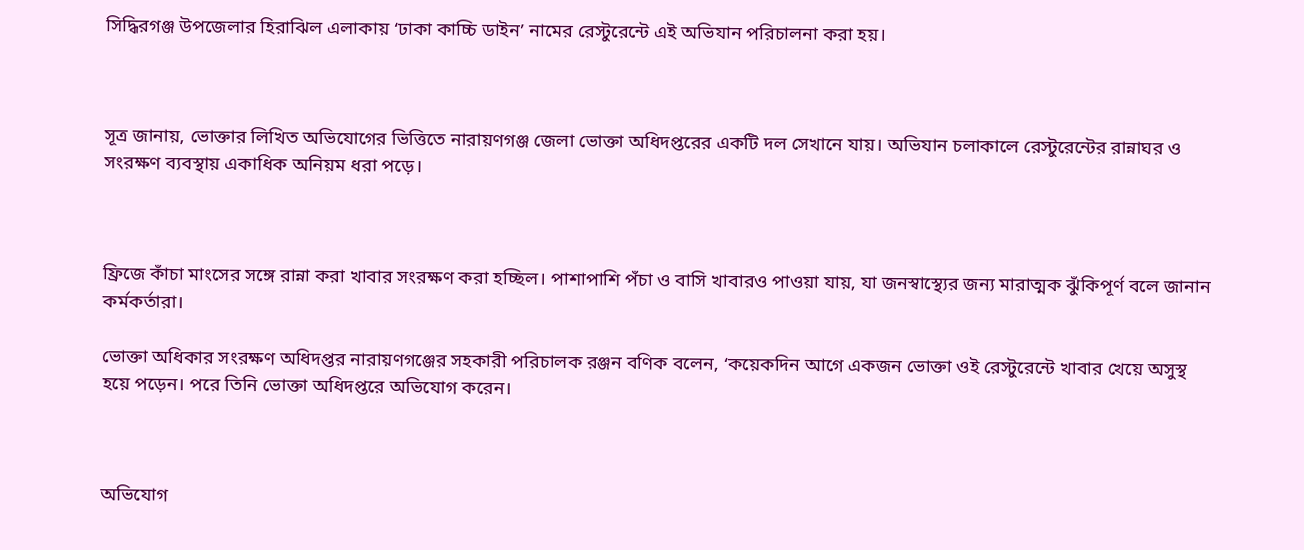সিদ্ধিরগঞ্জ উপজেলার হিরাঝিল এলাকায় ‘ঢাকা কাচ্চি ডাইন’ নামের রেস্টুরেন্টে এই অভিযান পরিচালনা করা হয়।



সূত্র জানায়, ভোক্তার লিখিত অভিযোগের ভিত্তিতে নারায়ণগঞ্জ জেলা ভোক্তা অধিদপ্তরের একটি দল সেখানে যায়। অভিযান চলাকালে রেস্টুরেন্টের রান্নাঘর ও সংরক্ষণ ব্যবস্থায় একাধিক অনিয়ম ধরা পড়ে।



ফ্রিজে কাঁচা মাংসের সঙ্গে রান্না করা খাবার সংরক্ষণ করা হচ্ছিল। পাশাপাশি পঁচা ও বাসি খাবারও পাওয়া যায়, যা জনস্বাস্থ্যের জন্য মারাত্মক ঝুঁকিপূর্ণ বলে জানান কর্মকর্তারা।

ভোক্তা অধিকার সংরক্ষণ অধিদপ্তর নারায়ণগঞ্জের সহকারী পরিচালক রঞ্জন বণিক বলেন, ‘কয়েকদিন আগে একজন ভোক্তা ওই রেস্টুরেন্টে খাবার খেয়ে অসুস্থ হয়ে পড়েন। পরে তিনি ভোক্তা অধিদপ্তরে অভিযোগ করেন।



অভিযোগ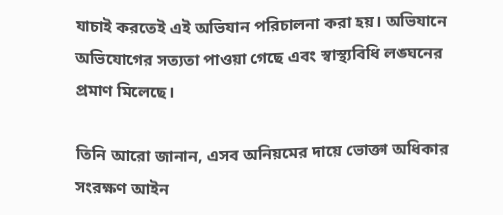যাচাই করতেই এই অভিযান পরিচালনা করা হয়। অভিযানে অভিযোগের সত্যতা পাওয়া গেছে এবং স্বাস্থ্যবিধি লঙ্ঘনের প্রমাণ মিলেছে।

তিনি আরো জানান, এসব অনিয়মের দায়ে ভোক্তা অধিকার সংরক্ষণ আইন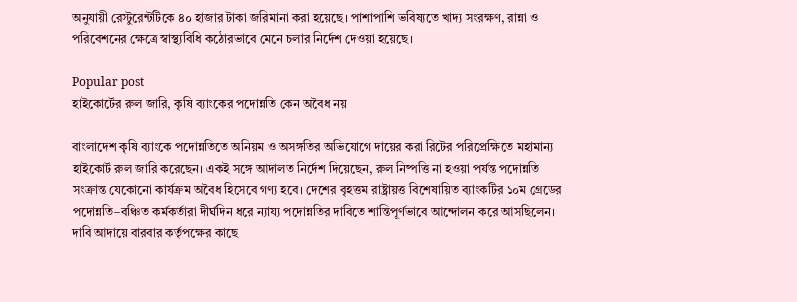অনুযায়ী রেস্টুরেন্টটিকে ৪০ হাজার টাকা জরিমানা করা হয়েছে। পাশাপাশি ভবিষ্যতে খাদ্য সংরক্ষণ, রান্না ও পরিবেশনের ক্ষেত্রে স্বাস্থ্যবিধি কঠোরভাবে মেনে চলার নির্দেশ দেওয়া হয়েছে।

Popular post
হাইকোর্টের রুল জারি, কৃষি ব্যাংকের পদোন্নতি কেন অবৈধ নয়

বাংলাদেশ কৃষি ব্যাংকে পদোন্নতিতে অনিয়ম ও অসঙ্গতির অভিযোগে দায়ের করা রিটের পরিপ্রেক্ষিতে মহামান্য হাইকোর্ট রুল জারি করেছেন। একই সঙ্গে আদালত নির্দেশ দিয়েছেন, রুল নিষ্পত্তি না হওয়া পর্যন্ত পদোন্নতি সংক্রান্ত যেকোনো কার্যক্রম অবৈধ হিসেবে গণ্য হবে। দেশের বৃহত্তম রাষ্ট্রায়ত্ত বিশেষায়িত ব্যাংকটির ১০ম গ্রেডের পদোন্নতি–বঞ্চিত কর্মকর্তারা দীর্ঘদিন ধরে ন্যায্য পদোন্নতির দাবিতে শান্তিপূর্ণভাবে আন্দোলন করে আসছিলেন। দাবি আদায়ে বারবার কর্তৃপক্ষের কাছে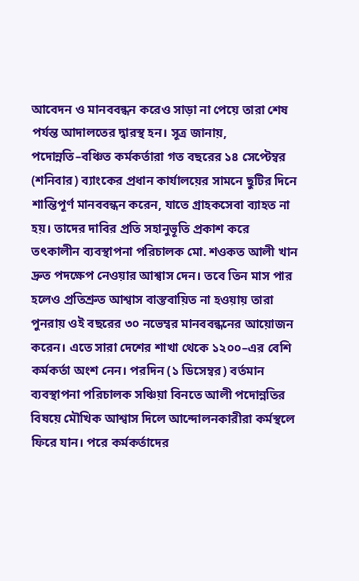আবেদন ও মানববন্ধন করেও সাড়া না পেয়ে তারা শেষ পর্যন্ত আদালতের দ্বারস্থ হন। সূত্র জানায়, পদোন্নতি–বঞ্চিত কর্মকর্তারা গত বছরের ১৪ সেপ্টেম্বর (শনিবার) ব্যাংকের প্রধান কার্যালয়ের সামনে ছুটির দিনে শান্তিপূর্ণ মানববন্ধন করেন, যাতে গ্রাহকসেবা ব্যাহত না হয়। তাদের দাবির প্রতি সহানুভূতি প্রকাশ করে তৎকালীন ব্যবস্থাপনা পরিচালক মো. শওকত আলী খান দ্রুত পদক্ষেপ নেওয়ার আশ্বাস দেন। তবে তিন মাস পার হলেও প্রতিশ্রুত আশ্বাস বাস্তবায়িত না হওয়ায় তারা পুনরায় ওই বছরের ৩০ নভেম্বর মানববন্ধনের আয়োজন করেন। এতে সারা দেশের শাখা থেকে ১২০০–এর বেশি কর্মকর্তা অংশ নেন। পরদিন (১ ডিসেম্বর) বর্তমান ব্যবস্থাপনা পরিচালক সঞ্চিয়া বিনতে আলী পদোন্নতির বিষয়ে মৌখিক আশ্বাস দিলে আন্দোলনকারীরা কর্মস্থলে ফিরে যান। পরে কর্মকর্তাদের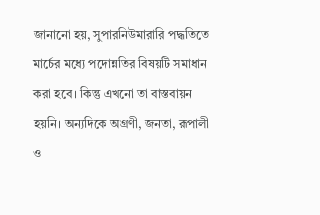জানানো হয়, সুপারনিউমারারি পদ্ধতিতে মার্চের মধ্যে পদোন্নতির বিষয়টি সমাধান করা হবে। কিন্তু এখনো তা বাস্তবায়ন হয়নি। অন্যদিকে অগ্রণী, জনতা, রূপালী ও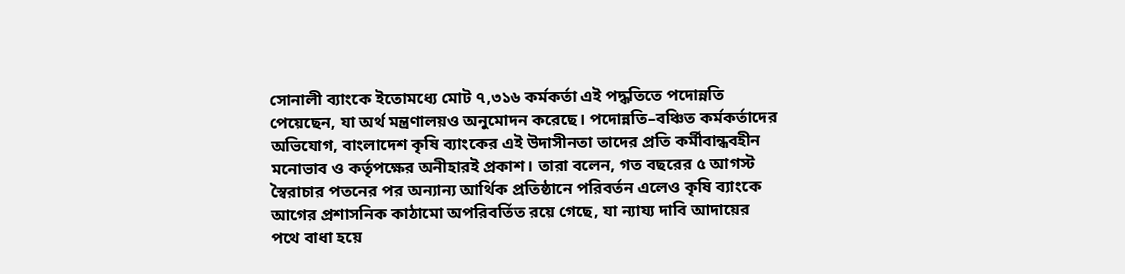সোনালী ব্যাংকে ইতোমধ্যে মোট ৭,৩১৬ কর্মকর্তা এই পদ্ধতিতে পদোন্নতি পেয়েছেন, যা অর্থ মন্ত্রণালয়ও অনুমোদন করেছে। পদোন্নতি–বঞ্চিত কর্মকর্তাদের অভিযোগ, বাংলাদেশ কৃষি ব্যাংকের এই উদাসীনতা তাদের প্রতি কর্মীবান্ধবহীন মনোভাব ও কর্তৃপক্ষের অনীহারই প্রকাশ। তারা বলেন, গত বছরের ৫ আগস্ট স্বৈরাচার পতনের পর অন্যান্য আর্থিক প্রতিষ্ঠানে পরিবর্তন এলেও কৃষি ব্যাংকে আগের প্রশাসনিক কাঠামো অপরিবর্তিত রয়ে গেছে, যা ন্যায্য দাবি আদায়ের পথে বাধা হয়ে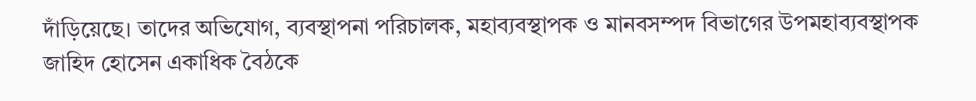দাঁড়িয়েছে। তাদের অভিযোগ, ব্যবস্থাপনা পরিচালক, মহাব্যবস্থাপক ও মানবসম্পদ বিভাগের উপমহাব্যবস্থাপক জাহিদ হোসেন একাধিক বৈঠকে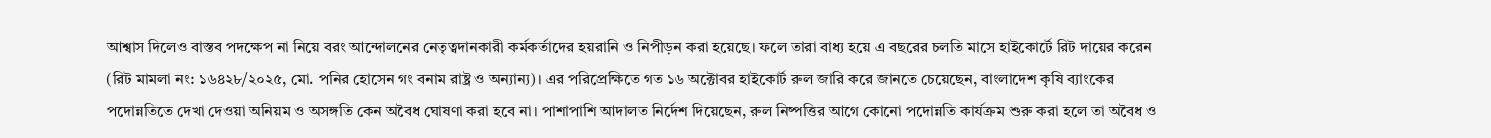আশ্বাস দিলেও বাস্তব পদক্ষেপ না নিয়ে বরং আন্দোলনের নেতৃত্বদানকারী কর্মকর্তাদের হয়রানি ও নিপীড়ন করা হয়েছে। ফলে তারা বাধ্য হয়ে এ বছরের চলতি মাসে হাইকোর্টে রিট দায়ের করেন (রিট মামলা নং: ১৬৪২৮/২০২৫, মো. পনির হোসেন গং বনাম রাষ্ট্র ও অন্যান্য)। এর পরিপ্রেক্ষিতে গত ১৬ অক্টোবর হাইকোর্ট রুল জারি করে জানতে চেয়েছেন, বাংলাদেশ কৃষি ব্যাংকের পদোন্নতিতে দেখা দেওয়া অনিয়ম ও অসঙ্গতি কেন অবৈধ ঘোষণা করা হবে না। পাশাপাশি আদালত নির্দেশ দিয়েছেন, রুল নিষ্পত্তির আগে কোনো পদোন্নতি কার্যক্রম শুরু করা হলে তা অবৈধ ও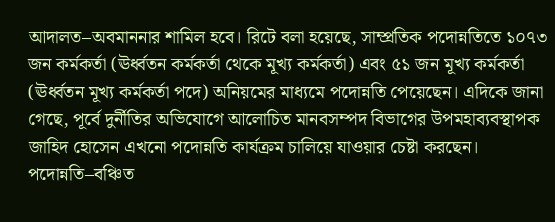আদালত–অবমাননার শামিল হবে। রিটে বলা হয়েছে, সাম্প্রতিক পদোন্নতিতে ১০৭৩ জন কর্মকর্তা (ঊর্ধ্বতন কর্মকর্তা থেকে মূখ্য কর্মকর্তা) এবং ৫১ জন মূখ্য কর্মকর্তা (ঊর্ধ্বতন মূখ্য কর্মকর্তা পদে) অনিয়মের মাধ্যমে পদোন্নতি পেয়েছেন। এদিকে জানা গেছে, পূর্বে দুর্নীতির অভিযোগে আলোচিত মানবসম্পদ বিভাগের উপমহাব্যবস্থাপক জাহিদ হোসেন এখনো পদোন্নতি কার্যক্রম চালিয়ে যাওয়ার চেষ্টা করছেন। পদোন্নতি–বঞ্চিত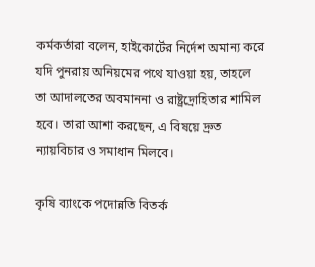কর্মকর্তারা বলেন, হাইকোর্টের নির্দেশ অমান্য করে যদি পুনরায় অনিয়মের পথে যাওয়া হয়, তাহলে তা আদালতের অবমাননা ও রাষ্ট্রদ্রোহিতার শামিল হবে। তারা আশা করছেন, এ বিষয়ে দ্রুত ন্যায়বিচার ও সমাধান মিলবে।

কৃষি ব্যাংকে পদোন্নতি বিতর্ক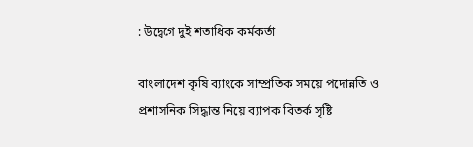: উদ্বেগে দুই শতাধিক কর্মকর্তা

বাংলাদেশ কৃষি ব্যাংকে সাম্প্রতিক সময়ে পদোন্নতি ও প্রশাসনিক সিদ্ধান্ত নিয়ে ব্যাপক বিতর্ক সৃষ্টি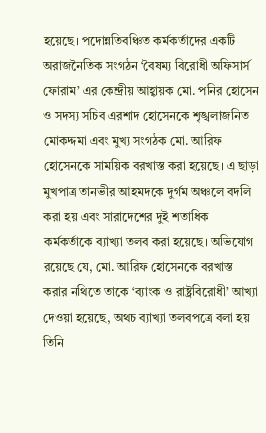হয়েছে। পদোন্নতিবঞ্চিত কর্মকর্তাদের একটি অরাজনৈতিক সংগঠন ‘বৈষম্য বিরোধী অফিসার্স ফোরাম’ এর কেন্দ্রীয় আহ্বায়ক মো. পনির হোসেন ও সদস্য সচিব এরশাদ হোসেনকে শৃঙ্খলাজনিত মোকদ্দমা এবং মুখ্য সংগঠক মো. আরিফ হোসেনকে সাময়িক বরখাস্ত করা হয়েছে। এ ছাড়া মুখপাত্র তানভীর আহমদকে দুর্গম অঞ্চলে বদলি করা হয় এবং সারাদেশের দুই শতাধিক কর্মকর্তাকে ব্যাখ্যা তলব করা হয়েছে। অভিযোগ রয়েছে যে, মো. আরিফ হোসেনকে বরখাস্ত করার নথিতে তাকে ‘ব্যাংক ও রাষ্ট্রবিরোধী’ আখ্যা দেওয়া হয়েছে, অথচ ব্যাখ্যা তলবপত্রে বলা হয় তিনি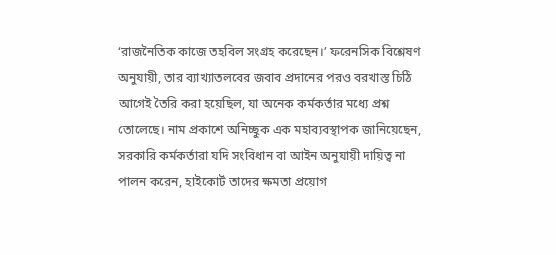‘রাজনৈতিক কাজে তহবিল সংগ্রহ করেছেন।’ ফরেনসিক বিশ্লেষণ অনুযায়ী, তার ব্যাখ্যাতলবের জবাব প্রদানের পরও বরখাস্ত চিঠি আগেই তৈরি করা হয়েছিল, যা অনেক কর্মকর্তার মধ্যে প্রশ্ন তোলেছে। নাম প্রকাশে অনিচ্ছুক এক মহাব্যবস্থাপক জানিয়েছেন, সরকারি কর্মকর্তারা যদি সংবিধান বা আইন অনুযায়ী দায়িত্ব না পালন করেন, হাইকোর্ট তাদের ক্ষমতা প্রয়োগ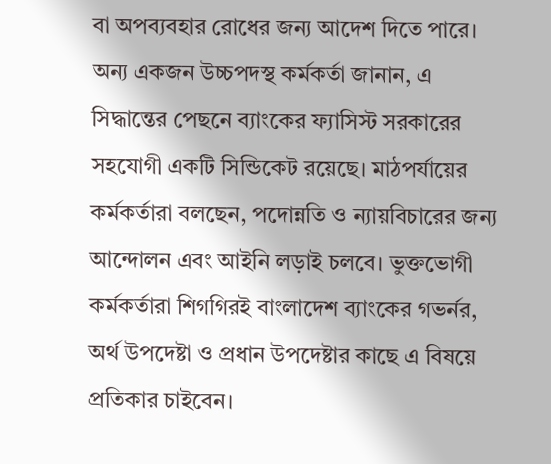বা অপব্যবহার রোধের জন্য আদেশ দিতে পারে। অন্য একজন উচ্চপদস্থ কর্মকর্তা জানান, এ সিদ্ধান্তের পেছনে ব্যাংকের ফ্যাসিস্ট সরকারের সহযোগী একটি সিন্ডিকেট রয়েছে। মাঠপর্যায়ের কর্মকর্তারা বলছেন, পদোন্নতি ও ন্যায়বিচারের জন্য আন্দোলন এবং আইনি লড়াই চলবে। ভুক্তভোগী কর্মকর্তারা শিগগিরই বাংলাদেশ ব্যাংকের গভর্নর, অর্থ উপদেষ্টা ও প্রধান উপদেষ্টার কাছে এ বিষয়ে প্রতিকার চাইবেন।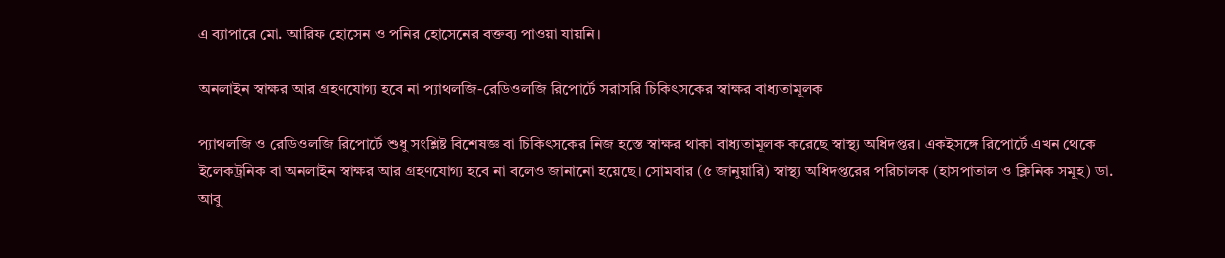এ ব্যাপারে মো. আরিফ হোসেন ও পনির হোসেনের বক্তব্য পাওয়া যায়নি।

অনলাইন স্বাক্ষর আর গ্রহণযোগ্য হবে না প্যাথলজি-রেডিওলজি রিপোর্টে সরাসরি চিকিৎসকের স্বাক্ষর বাধ্যতামূলক

প্যাথলজি ও রেডিওলজি রিপোর্টে শুধু সংশ্লিষ্ট বিশেষজ্ঞ বা চিকিৎসকের নিজ হস্তে স্বাক্ষর থাকা বাধ্যতামূলক করেছে স্বাস্থ্য অধিদপ্তর। একইসঙ্গে রিপোর্টে এখন থেকে ইলেকট্রনিক বা অনলাইন স্বাক্ষর আর গ্রহণযোগ্য হবে না বলেও জানানো হয়েছে। সোমবার (৫ জানুয়ারি) স্বাস্থ্য অধিদপ্তরের পরিচালক (হাসপাতাল ও ক্লিনিক সমূহ) ডা. আবু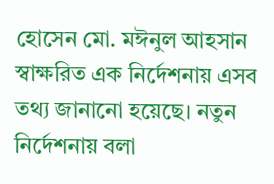হোসেন মো. মঈনুল আহসান স্বাক্ষরিত এক নির্দেশনায় এসব তথ্য জানানো হয়েছে। নতুন নির্দেশনায় বলা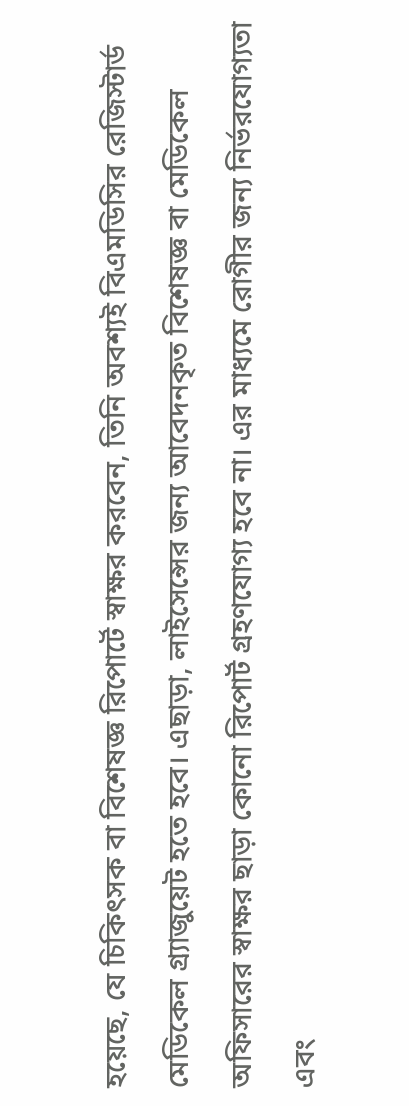হয়েছে, যে চিকিৎসক বা বিশেষজ্ঞ রিপোর্টে স্বাক্ষর করবেন, তিনি অবশ্যই বিএমডিসির রেজিস্টার্ড মেডিকেল গ্র্যাজুয়েট হতে হবে। এছাড়া, লাইসেন্সের জন্য আবেদনকৃত বিশেষজ্ঞ বা মেডিকেল অফিসারের স্বাক্ষর ছাড়া কোনো রিপোর্ট গ্রহণযোগ্য হবে না। এর মাধ্যমে রোগীর জন্য নির্ভরযোগ্যতা এবং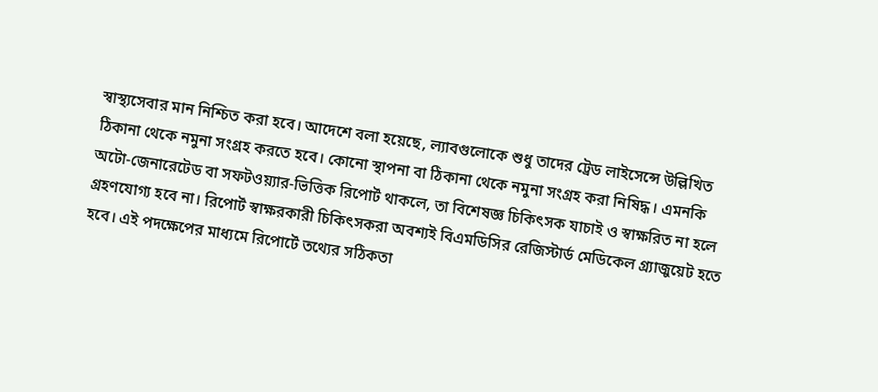স্বাস্থ্যসেবার মান নিশ্চিত করা হবে। আদেশে বলা হয়েছে, ল্যাবগুলোকে শুধু তাদের ট্রেড লাইসেন্সে উল্লিখিত ঠিকানা থেকে নমুনা সংগ্রহ করতে হবে। কোনো স্থাপনা বা ঠিকানা থেকে নমুনা সংগ্রহ করা নিষিদ্ধ। এমনকি অটো-জেনারেটেড বা সফটওয়্যার-ভিত্তিক রিপোর্ট থাকলে, তা বিশেষজ্ঞ চিকিৎসক যাচাই ও স্বাক্ষরিত না হলে গ্রহণযোগ্য হবে না। রিপোর্ট স্বাক্ষরকারী চিকিৎসকরা অবশ্যই বিএমডিসির রেজিস্টার্ড মেডিকেল গ্র্যাজুয়েট হতে হবে। এই পদক্ষেপের মাধ্যমে রিপোর্টে তথ্যের সঠিকতা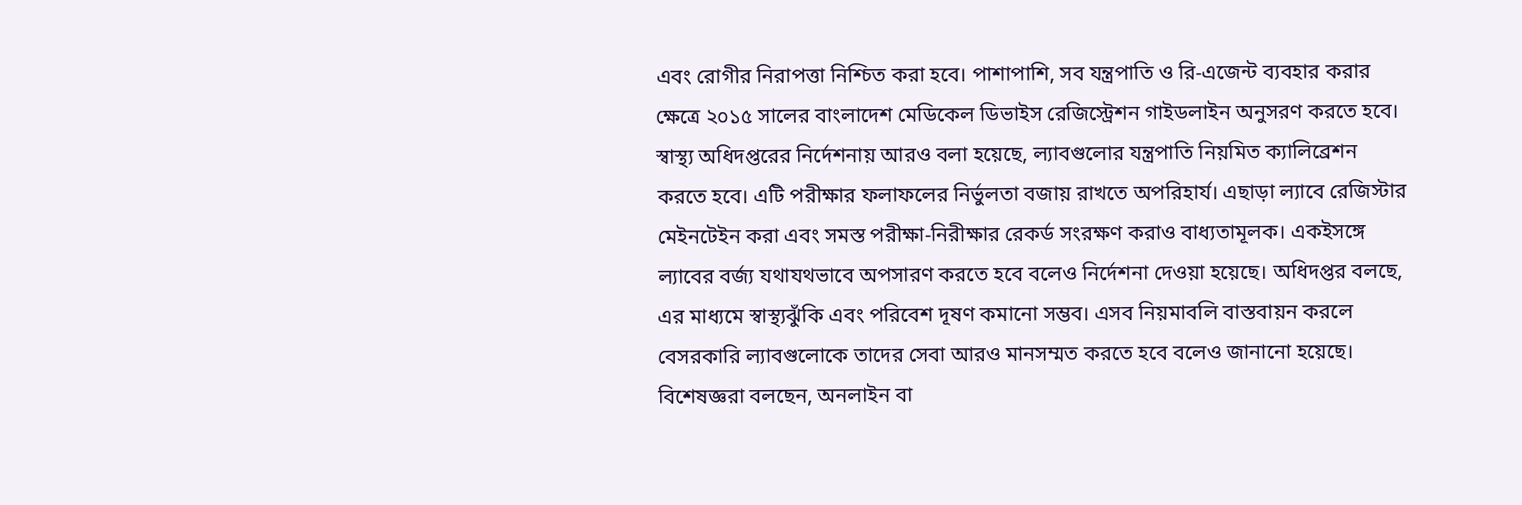এবং রোগীর নিরাপত্তা নিশ্চিত করা হবে। পাশাপাশি, সব যন্ত্রপাতি ও রি-এজেন্ট ব্যবহার করার ক্ষেত্রে ২০১৫ সালের বাংলাদেশ মেডিকেল ডিভাইস রেজিস্ট্রেশন গাইডলাইন অনুসরণ করতে হবে। স্বাস্থ্য অধিদপ্তরের নির্দেশনায় আরও বলা হয়েছে, ল্যাবগুলোর যন্ত্রপাতি নিয়মিত ক্যালিব্রেশন করতে হবে। এটি পরীক্ষার ফলাফলের নির্ভুলতা বজায় রাখতে অপরিহার্য। এছাড়া ল্যাবে রেজিস্টার মেইনটেইন করা এবং সমস্ত পরীক্ষা-নিরীক্ষার রেকর্ড সংরক্ষণ করাও বাধ্যতামূলক। একইসঙ্গে ল্যাবের বর্জ্য যথাযথভাবে অপসারণ করতে হবে বলেও নির্দেশনা দেওয়া হয়েছে। অধিদপ্তর বলছে, এর মাধ্যমে স্বাস্থ্যঝুঁকি এবং পরিবেশ দূষণ কমানো সম্ভব। এসব নিয়মাবলি বাস্তবায়ন করলে বেসরকারি ল্যাবগুলোকে তাদের সেবা আরও মানসম্মত করতে হবে বলেও জানানো হয়েছে। বিশেষজ্ঞরা বলছেন, অনলাইন বা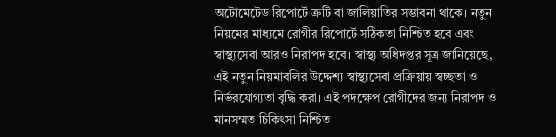অটোমেটেড রিপোর্টে ত্রুটি বা জালিয়াতির সম্ভাবনা থাকে। নতুন নিয়মের মাধ্যমে রোগীর রিপোর্টে সঠিকতা নিশ্চিত হবে এবং স্বাস্থ্যসেবা আরও নিরাপদ হবে। স্বাস্থ্য অধিদপ্তর সূত্র জানিয়েছে, এই নতুন নিয়মাবলির উদ্দেশ্য স্বাস্থ্যসেবা প্রক্রিয়ায় স্বচ্ছতা ও নির্ভরযোগ্যতা বৃদ্ধি করা। এই পদক্ষেপ রোগীদের জন্য নিরাপদ ও মানসম্মত চিকিৎসা নিশ্চিত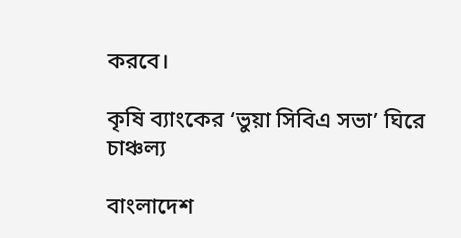করবে।

কৃষি ব্যাংকের ‘ভুয়া সিবিএ সভা’ ঘিরে চাঞ্চল্য

বাংলাদেশ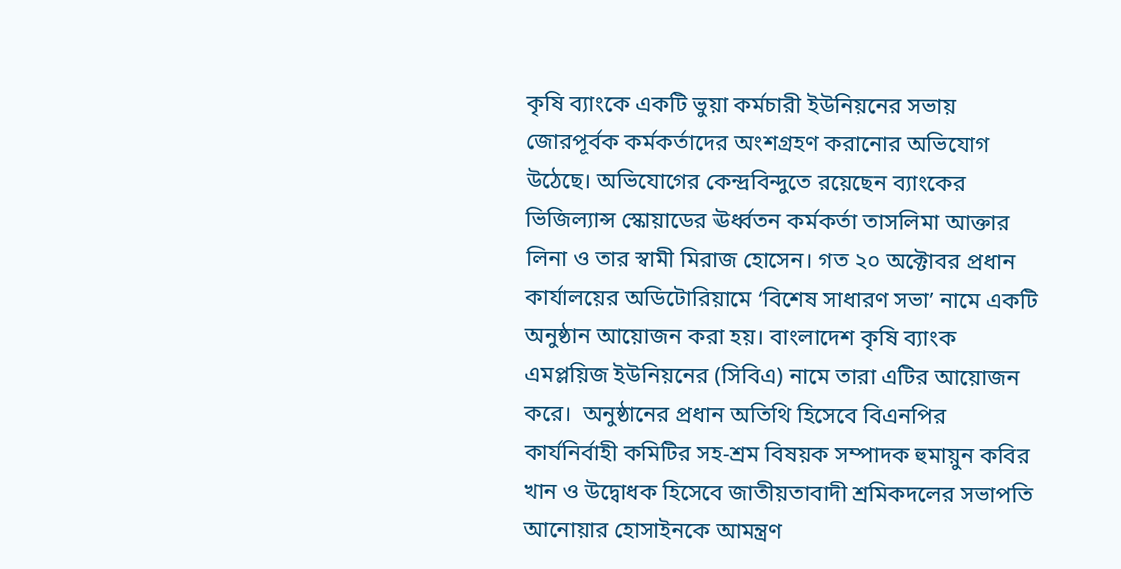কৃষি ব্যাংকে একটি ভুয়া কর্মচারী ইউনিয়নের সভায় জোরপূর্বক কর্মকর্তাদের অংশগ্রহণ করানোর অভিযোগ উঠেছে। অভিযোগের কেন্দ্রবিন্দুতে রয়েছেন ব্যাংকের ভিজিল্যান্স স্কোয়াডের ঊর্ধ্বতন কর্মকর্তা তাসলিমা আক্তার লিনা ও তার স্বামী মিরাজ হোসেন। গত ২০ অক্টোবর প্রধান কার্যালয়ের অডিটোরিয়ামে ‘বিশেষ সাধারণ সভা’ নামে একটি অনুষ্ঠান আয়োজন করা হয়। বাংলাদেশ কৃষি ব্যাংক এমপ্লয়িজ ইউনিয়নের (সিবিএ) নামে তারা এটির আয়োজন করে।  অনুষ্ঠানের প্রধান অতিথি হিসেবে বিএনপির কার্যনির্বাহী কমিটির সহ-শ্রম বিষয়ক সম্পাদক হুমায়ুন কবির খান ও উদ্বোধক হিসেবে জাতীয়তাবাদী শ্রমিকদলের সভাপতি আনোয়ার হোসাইনকে আমন্ত্রণ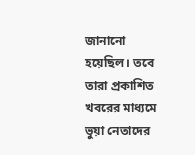জানানো হয়েছিল। তবে তারা প্রকাশিত খবরের মাধ্যমে ভুয়া নেতাদের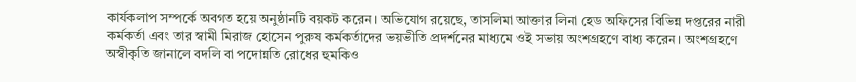কার্যকলাপ সম্পর্কে অবগত হয়ে অনুষ্ঠানটি বয়কট করেন। অভিযোগ রয়েছে, তাসলিমা আক্তার লিনা হেড অফিসের বিভিন্ন দপ্তরের নারী কর্মকর্তা এবং তার স্বামী মিরাজ হোসেন পুরুষ কর্মকর্তাদের ভয়ভীতি প্রদর্শনের মাধ্যমে ওই সভায় অংশগ্রহণে বাধ্য করেন। অংশগ্রহণে অস্বীকৃতি জানালে বদলি বা পদোন্নতি রোধের হুমকিও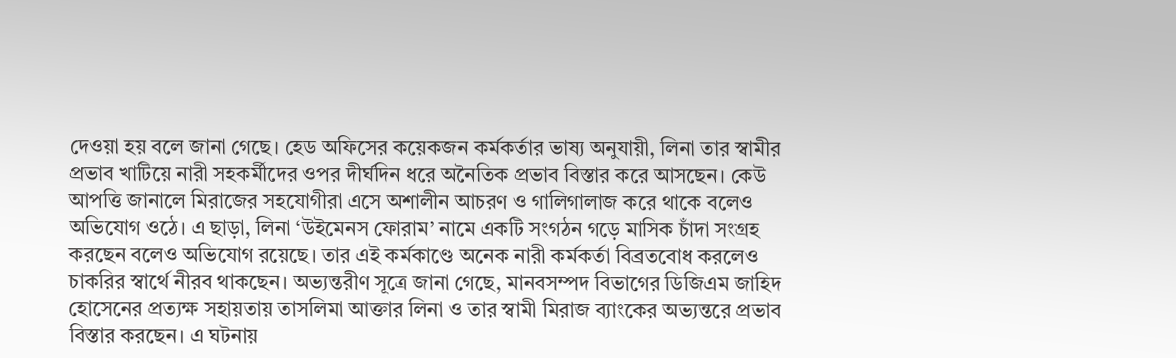দেওয়া হয় বলে জানা গেছে। হেড অফিসের কয়েকজন কর্মকর্তার ভাষ্য অনুযায়ী, লিনা তার স্বামীর প্রভাব খাটিয়ে নারী সহকর্মীদের ওপর দীর্ঘদিন ধরে অনৈতিক প্রভাব বিস্তার করে আসছেন। কেউ আপত্তি জানালে মিরাজের সহযোগীরা এসে অশালীন আচরণ ও গালিগালাজ করে থাকে বলেও অভিযোগ ওঠে। এ ছাড়া, লিনা ‘উইমেনস ফোরাম’ নামে একটি সংগঠন গড়ে মাসিক চাঁদা সংগ্রহ করছেন বলেও অভিযোগ রয়েছে। তার এই কর্মকাণ্ডে অনেক নারী কর্মকর্তা বিব্রতবোধ করলেও চাকরির স্বার্থে নীরব থাকছেন। অভ্যন্তরীণ সূত্রে জানা গেছে, মানবসম্পদ বিভাগের ডিজিএম জাহিদ হোসেনের প্রত্যক্ষ সহায়তায় তাসলিমা আক্তার লিনা ও তার স্বামী মিরাজ ব্যাংকের অভ্যন্তরে প্রভাব বিস্তার করছেন। এ ঘটনায়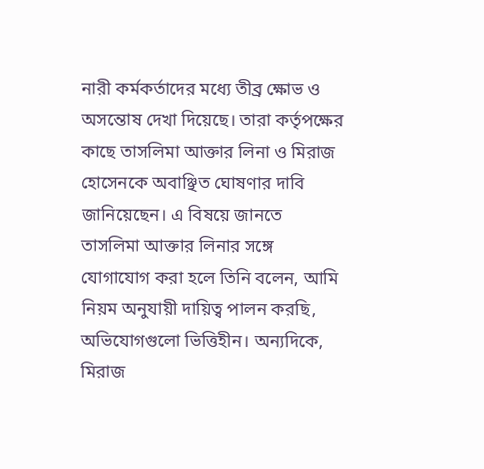নারী কর্মকর্তাদের মধ্যে তীব্র ক্ষোভ ও অসন্তোষ দেখা দিয়েছে। তারা কর্তৃপক্ষের কাছে তাসলিমা আক্তার লিনা ও মিরাজ হোসেনকে অবাঞ্ছিত ঘোষণার দাবি জানিয়েছেন। এ বিষয়ে জানতে তাসলিমা আক্তার লিনার সঙ্গে যোগাযোগ করা হলে তিনি বলেন, আমি নিয়ম অনুযায়ী দায়িত্ব পালন করছি, অভিযোগগুলো ভিত্তিহীন। অন্যদিকে, মিরাজ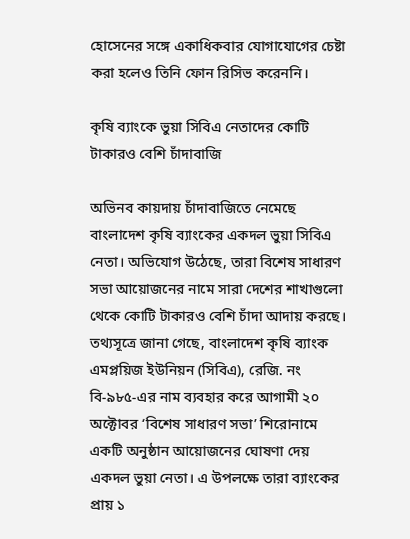হোসেনের সঙ্গে একাধিকবার যোগাযোগের চেষ্টা করা হলেও তিনি ফোন রিসিভ করেননি।

কৃষি ব্যাংকে ভুয়া সিবিএ নেতাদের কোটি টাকারও বেশি চাঁদাবাজি

অভিনব কায়দায় চাঁদাবাজিতে নেমেছে বাংলাদেশ কৃষি ব্যাংকের একদল ভুয়া সিবিএ নেতা। অভিযোগ উঠেছে, তারা বিশেষ সাধারণ সভা আয়োজনের নামে সারা দেশের শাখাগুলো থেকে কোটি টাকারও বেশি চাঁদা আদায় করছে। তথ্যসূত্রে জানা গেছে, বাংলাদেশ কৃষি ব্যাংক এমপ্লয়িজ ইউনিয়ন (সিবিএ), রেজি. নং বি-৯৮৫-এর নাম ব্যবহার করে আগামী ২০ অক্টোবর ‘বিশেষ সাধারণ সভা’ শিরোনামে একটি অনুষ্ঠান আয়োজনের ঘোষণা দেয় একদল ভুয়া নেতা। এ উপলক্ষে তারা ব্যাংকের প্রায় ১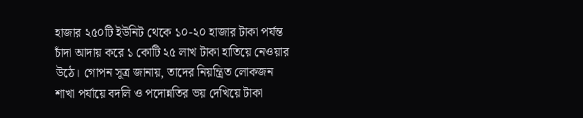হাজার ২৫০টি ইউনিট থেকে ১০-২০ হাজার টাকা পর্যন্ত চাঁদা আদায় করে ১ কোটি ২৫ লাখ টাকা হাতিয়ে নেওয়ার উঠে। গোপন সূত্র জানায়, তাদের নিয়ন্ত্রিত লোকজন শাখা পর্যায়ে বদলি ও পদোন্নতির ভয় দেখিয়ে টাকা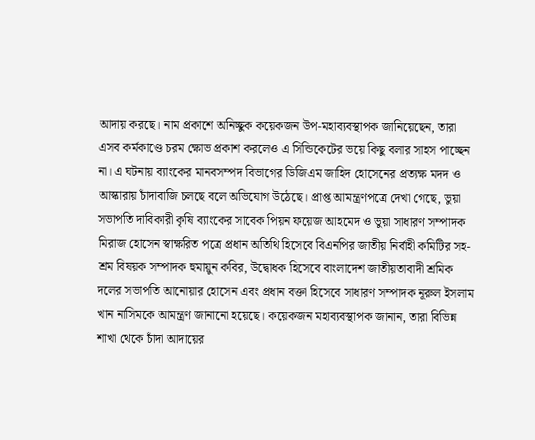আদায় করছে। নাম প্রকাশে অনিচ্ছুক কয়েকজন উপ-মহাব্যবস্থাপক জানিয়েছেন, তারা এসব কর্মকাণ্ডে চরম ক্ষোভ প্রকাশ করলেও এ সিন্ডিকেটের ভয়ে কিছু বলার সাহস পাচ্ছেন না। এ ঘটনায় ব্যাংকের মানবসম্পদ বিভাগের ডিজিএম জাহিদ হোসেনের প্রত্যক্ষ মদদ ও আস্কারায় চাঁদাবাজি চলছে বলে অভিযোগ উঠেছে। প্রাপ্ত আমন্ত্রণপত্রে দেখা গেছে, ভুয়া সভাপতি দাবিকারী কৃষি ব্যাংকের সাবেক পিয়ন ফয়েজ আহমেদ ও ভুয়া সাধারণ সম্পাদক মিরাজ হোসেন স্বাক্ষরিত পত্রে প্রধান অতিথি হিসেবে বিএনপির জাতীয় নির্বাহী কমিটির সহ-শ্রম বিষয়ক সম্পাদক হুমায়ুন কবির, উদ্বোধক হিসেবে বাংলাদেশ জাতীয়তাবাদী শ্রমিক দলের সভাপতি আনোয়ার হোসেন এবং প্রধান বক্তা হিসেবে সাধারণ সম্পাদক নূরুল ইসলাম খান নাসিমকে আমন্ত্রণ জানানো হয়েছে। কয়েকজন মহাব্যবস্থাপক জানান, তারা বিভিন্ন শাখা থেকে চাঁদা আদায়ের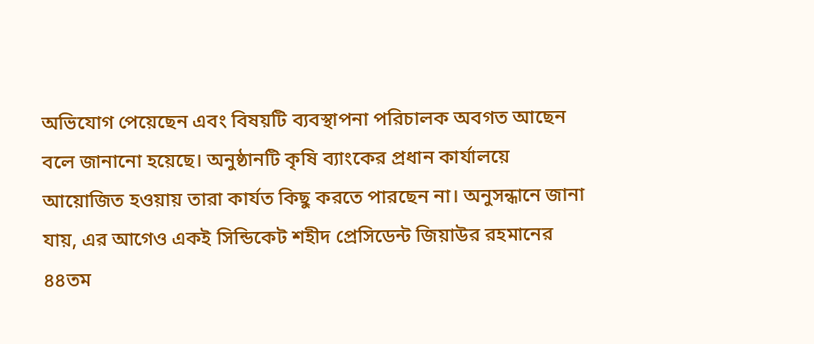অভিযোগ পেয়েছেন এবং বিষয়টি ব্যবস্থাপনা পরিচালক অবগত আছেন বলে জানানো হয়েছে। অনুষ্ঠানটি কৃষি ব্যাংকের প্রধান কার্যালয়ে আয়োজিত হওয়ায় তারা কার্যত কিছু করতে পারছেন না। অনুসন্ধানে জানা যায়, এর আগেও একই সিন্ডিকেট শহীদ প্রেসিডেন্ট জিয়াউর রহমানের ৪৪তম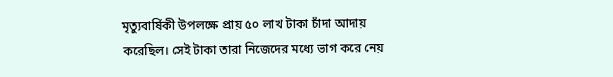মৃত্যুবার্ষিকী উপলক্ষে প্রায় ৫০ লাখ টাকা চাঁদা আদায় করেছিল। সেই টাকা তারা নিজেদের মধ্যে ভাগ করে নেয়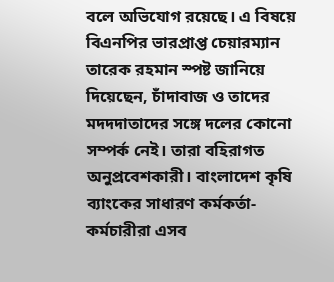বলে অভিযোগ রয়েছে। এ বিষয়ে বিএনপির ভারপ্রাপ্ত চেয়ারম্যান তারেক রহমান স্পষ্ট জানিয়ে দিয়েছেন, চাঁদাবাজ ও তাদের মদদদাতাদের সঙ্গে দলের কোনো সম্পর্ক নেই। তারা বহিরাগত অনুপ্রবেশকারী। বাংলাদেশ কৃষি ব্যাংকের সাধারণ কর্মকর্তা-কর্মচারীরা এসব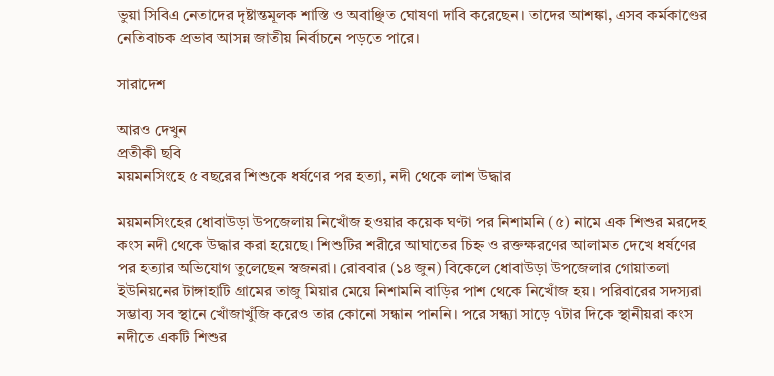ভুয়া সিবিএ নেতাদের দৃষ্টান্তমূলক শাস্তি ও অবাঞ্ছিত ঘোষণা দাবি করেছেন। তাদের আশঙ্কা, এসব কর্মকাণ্ডের নেতিবাচক প্রভাব আসন্ন জাতীয় নির্বাচনে পড়তে পারে।

সারাদেশ

আরও দেখুন
প্রতীকী ছবি
ময়মনসিংহে ৫ বছরের শিশুকে ধর্ষণের পর হত্যা, নদী থেকে লাশ উদ্ধার

ময়মনসিংহের ধোবাউড়া উপজেলায় নিখোঁজ হওয়ার কয়েক ঘণ্টা পর নিশামনি (৫) নামে এক শিশুর মরদেহ কংস নদী থেকে উদ্ধার করা হয়েছে। শিশুটির শরীরে আঘাতের চিহ্ন ও রক্তক্ষরণের আলামত দেখে ধর্ষণের পর হত্যার অভিযোগ তুলেছেন স্বজনরা। রোববার (১৪ জুন) বিকেলে ধোবাউড়া উপজেলার গোয়াতলা ইউনিয়নের টাঙ্গাহাটি গ্রামের তাজু মিয়ার মেয়ে নিশামনি বাড়ির পাশ থেকে নিখোঁজ হয়। পরিবারের সদস্যরা সম্ভাব্য সব স্থানে খোঁজাখুঁজি করেও তার কোনো সন্ধান পাননি। পরে সন্ধ্যা সাড়ে ৭টার দিকে স্থানীয়রা কংস নদীতে একটি শিশুর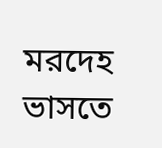মরদেহ ভাসতে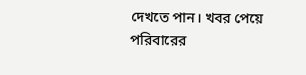দেখতে পান। খবর পেয়ে পরিবারের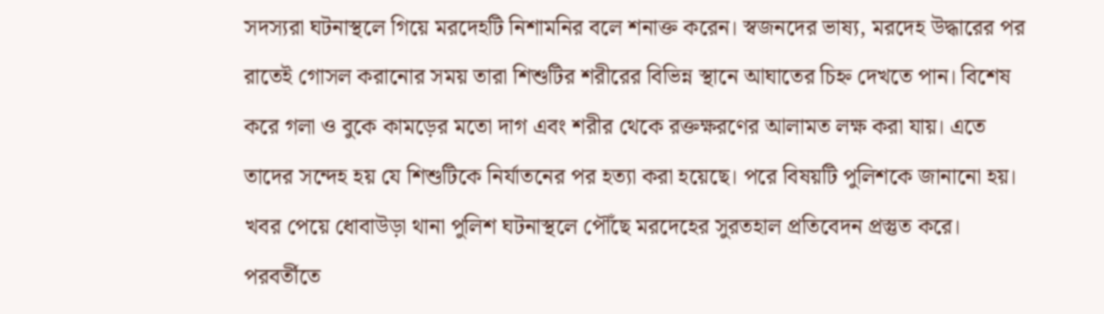সদস্যরা ঘটনাস্থলে গিয়ে মরদেহটি নিশামনির বলে শনাক্ত করেন। স্বজনদের ভাষ্য, মরদেহ উদ্ধারের পর রাতেই গোসল করানোর সময় তারা শিশুটির শরীরের বিভিন্ন স্থানে আঘাতের চিহ্ন দেখতে পান। বিশেষ করে গলা ও বুকে কামড়ের মতো দাগ এবং শরীর থেকে রক্তক্ষরণের আলামত লক্ষ করা যায়। এতে তাদের সন্দেহ হয় যে শিশুটিকে নির্যাতনের পর হত্যা করা হয়েছে। পরে বিষয়টি পুলিশকে জানানো হয়। খবর পেয়ে ধোবাউড়া থানা পুলিশ ঘটনাস্থলে পৌঁছে মরদেহের সুরতহাল প্রতিবেদন প্রস্তুত করে। পরবর্তীতে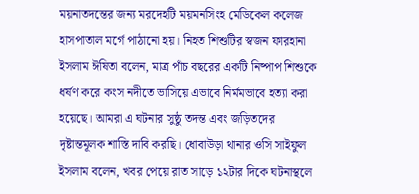ময়নাতদন্তের জন্য মরদেহটি ময়মনসিংহ মেডিকেল কলেজ হাসপাতাল মর্গে পাঠানো হয়। নিহত শিশুটির স্বজন ফারহানা ইসলাম ঈষিতা বলেন, মাত্র পাঁচ বছরের একটি নিষ্পাপ শিশুকে ধর্ষণ করে কংস নদীতে ভাসিয়ে এভাবে নির্মমভাবে হত্যা করা হয়েছে। আমরা এ ঘটনার সুষ্ঠু তদন্ত এবং জড়িতদের দৃষ্টান্তমূলক শাস্তি দাবি করছি। ধোবাউড়া থানার ওসি সাইফুল ইসলাম বলেন, খবর পেয়ে রাত সাড়ে ১২টার দিকে ঘটনাস্থলে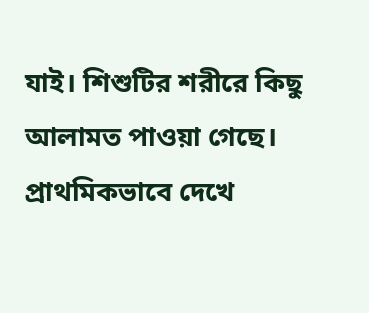যাই। শিশুটির শরীরে কিছু আলামত পাওয়া গেছে। প্রাথমিকভাবে দেখে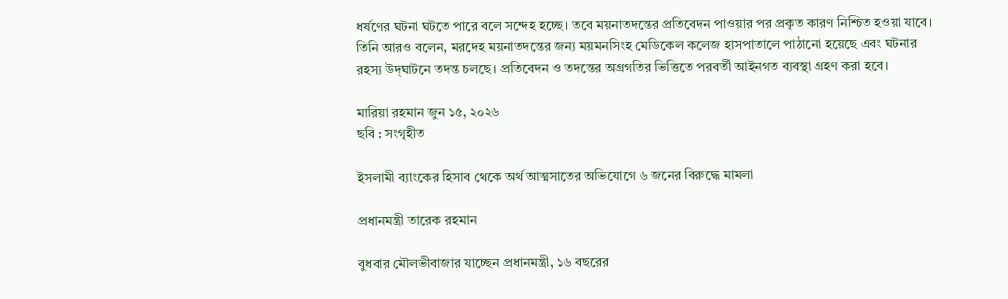ধর্ষণের ঘটনা ঘটতে পারে বলে সন্দেহ হচ্ছে। তবে ময়নাতদন্তের প্রতিবেদন পাওয়ার পর প্রকৃত কারণ নিশ্চিত হওয়া যাবে। তিনি আরও বলেন, মরদেহ ময়নাতদন্তের জন্য ময়মনসিংহ মেডিকেল কলেজ হাসপাতালে পাঠানো হয়েছে এবং ঘটনার রহস্য উদ্‌ঘাটনে তদন্ত চলছে। প্রতিবেদন ও তদন্তের অগ্রগতির ভিত্তিতে পরবর্তী আইনগত ব্যবস্থা গ্রহণ করা হবে।

মারিয়া রহমান জুন ১৫, ২০২৬
ছবি : সংগৃহীত

ইসলামী ব্যাংকের হিসাব থেকে অর্থ আত্মসাতের অভিযোগে ৬ জনের বিরুদ্ধে মামলা

প্রধানমন্ত্রী তারেক রহমান

বুধবার মৌলভীবাজার যাচ্ছেন প্রধানমন্ত্রী, ১৬ বছরের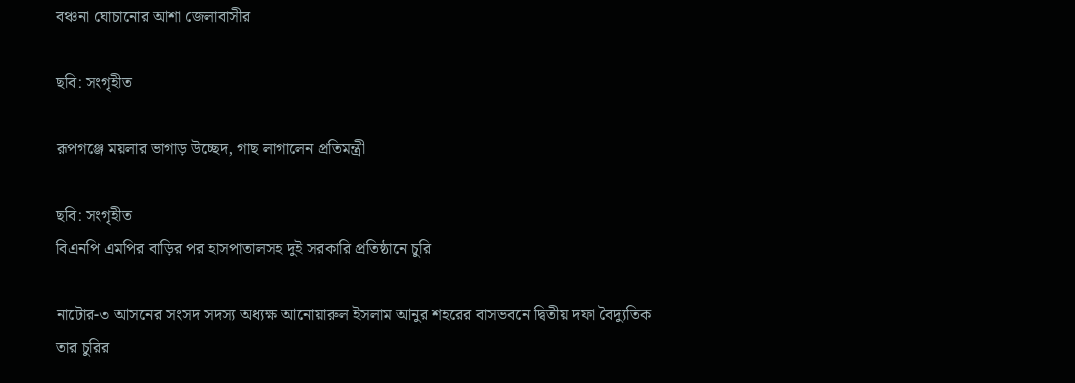বঞ্চনা ঘোচানোর আশা জেলাবাসীর

ছবি: সংগৃহীত

রূপগঞ্জে ময়লার ভাগাড় উচ্ছেদ, গাছ লাগালেন প্রতিমন্ত্রী

ছবি: সংগৃহীত
বিএনপি এমপির বাড়ির পর হাসপাতালসহ দুই সরকারি প্রতিষ্ঠানে চুরি

নাটোর-৩ আসনের সংসদ সদস্য অধ্যক্ষ আনোয়ারুল ইসলাম আনুর শহরের বাসভবনে দ্বিতীয় দফা বৈদ্যুতিক তার চুরির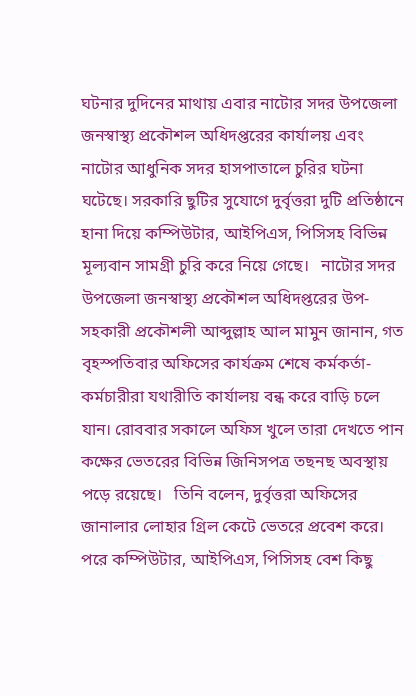ঘটনার দুদিনের মাথায় এবার নাটোর সদর উপজেলা জনস্বাস্থ্য প্রকৌশল অধিদপ্তরের কার্যালয় এবং নাটোর আধুনিক সদর হাসপাতালে চুরির ঘটনা ঘটেছে। সরকারি ছুটির সুযোগে দুর্বৃত্তরা দুটি প্রতিষ্ঠানে হানা দিয়ে কম্পিউটার, আইপিএস, পিসিসহ বিভিন্ন মূল্যবান সামগ্রী চুরি করে নিয়ে গেছে।   নাটোর সদর উপজেলা জনস্বাস্থ্য প্রকৌশল অধিদপ্তরের উপ-সহকারী প্রকৌশলী আব্দুল্লাহ আল মামুন জানান, গত বৃহস্পতিবার অফিসের কার্যক্রম শেষে কর্মকর্তা-কর্মচারীরা যথারীতি কার্যালয় বন্ধ করে বাড়ি চলে যান। রোববার সকালে অফিস খুলে তারা দেখতে পান কক্ষের ভেতরের বিভিন্ন জিনিসপত্র তছনছ অবস্থায় পড়ে রয়েছে।   তিনি বলেন, দুর্বৃত্তরা অফিসের জানালার লোহার গ্রিল কেটে ভেতরে প্রবেশ করে। পরে কম্পিউটার, আইপিএস, পিসিসহ বেশ কিছু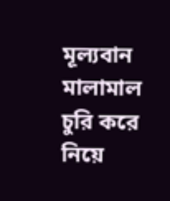মূল্যবান মালামাল চুরি করে নিয়ে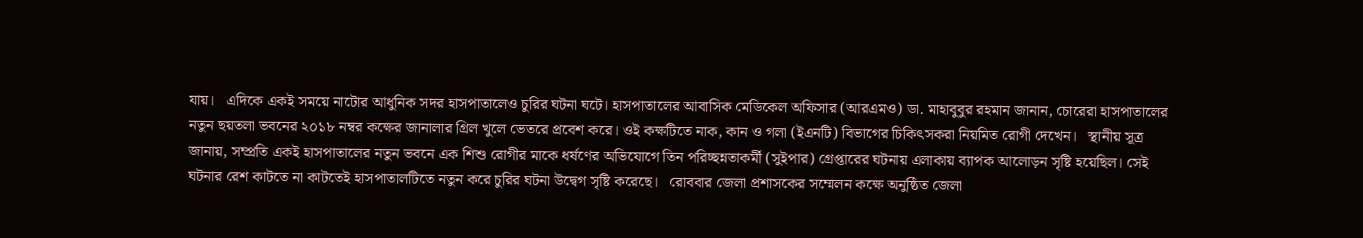যায়।   এদিকে একই সময়ে নাটোর আধুনিক সদর হাসপাতালেও চুরির ঘটনা ঘটে। হাসপাতালের আবাসিক মেডিকেল অফিসার (আরএমও) ডা. মাহাবুবুর রহমান জানান, চোরেরা হাসপাতালের নতুন ছয়তলা ভবনের ২০১৮ নম্বর কক্ষের জানালার গ্রিল খুলে ভেতরে প্রবেশ করে। ওই কক্ষটিতে নাক, কান ও গলা (ইএনটি) বিভাগের চিকিৎসকরা নিয়মিত রোগী দেখেন।   স্থানীয় সূত্র জানায়, সম্প্রতি একই হাসপাতালের নতুন ভবনে এক শিশু রোগীর মাকে ধর্ষণের অভিযোগে তিন পরিচ্ছন্নতাকর্মী (সুইপার) গ্রেপ্তারের ঘটনায় এলাকায় ব্যাপক আলোড়ন সৃষ্টি হয়েছিল। সেই ঘটনার রেশ কাটতে না কাটতেই হাসপাতালটিতে নতুন করে চুরির ঘটনা উদ্বেগ সৃষ্টি করেছে।   রোববার জেলা প্রশাসকের সম্মেলন কক্ষে অনুষ্ঠিত জেলা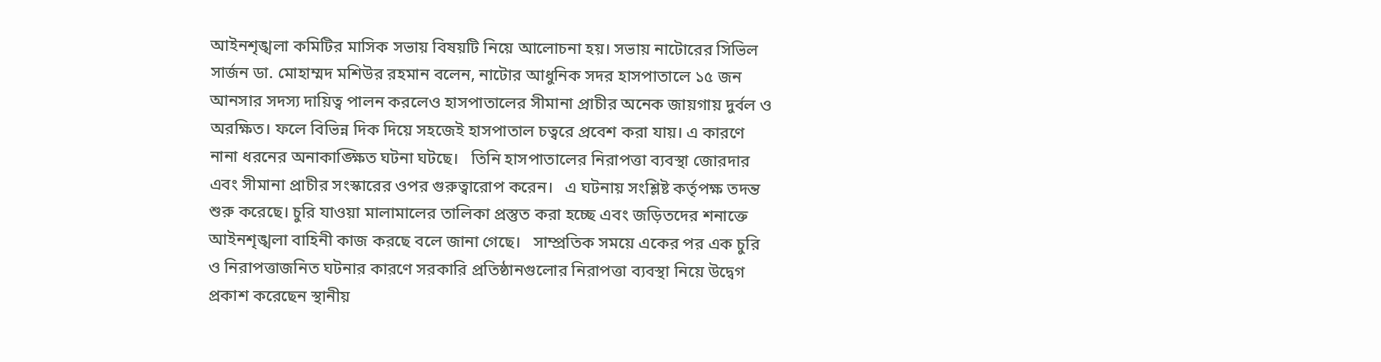আইনশৃঙ্খলা কমিটির মাসিক সভায় বিষয়টি নিয়ে আলোচনা হয়। সভায় নাটোরের সিভিল সার্জন ডা. মোহাম্মদ মশিউর রহমান বলেন, নাটোর আধুনিক সদর হাসপাতালে ১৫ জন আনসার সদস্য দায়িত্ব পালন করলেও হাসপাতালের সীমানা প্রাচীর অনেক জায়গায় দুর্বল ও অরক্ষিত। ফলে বিভিন্ন দিক দিয়ে সহজেই হাসপাতাল চত্বরে প্রবেশ করা যায়। এ কারণে নানা ধরনের অনাকাঙ্ক্ষিত ঘটনা ঘটছে।   তিনি হাসপাতালের নিরাপত্তা ব্যবস্থা জোরদার এবং সীমানা প্রাচীর সংস্কারের ওপর গুরুত্বারোপ করেন।   এ ঘটনায় সংশ্লিষ্ট কর্তৃপক্ষ তদন্ত শুরু করেছে। চুরি যাওয়া মালামালের তালিকা প্রস্তুত করা হচ্ছে এবং জড়িতদের শনাক্তে আইনশৃঙ্খলা বাহিনী কাজ করছে বলে জানা গেছে।   সাম্প্রতিক সময়ে একের পর এক চুরি ও নিরাপত্তাজনিত ঘটনার কারণে সরকারি প্রতিষ্ঠানগুলোর নিরাপত্তা ব্যবস্থা নিয়ে উদ্বেগ প্রকাশ করেছেন স্থানীয়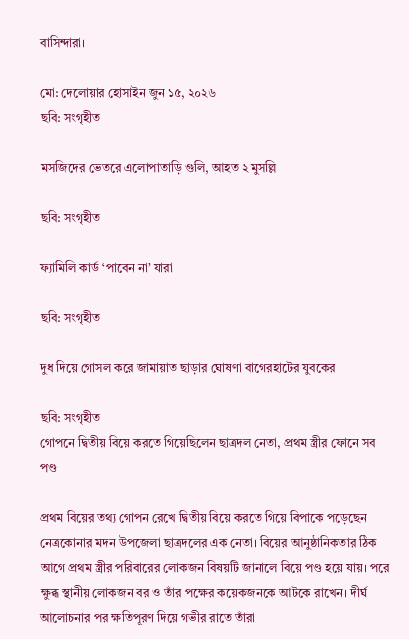বাসিন্দারা।

মো: দেলোয়ার হোসাইন জুন ১৫, ২০২৬
ছবি: সংগৃহীত

মসজিদের ভেতরে এলোপাতাড়ি গুলি, আহত ২ মুসল্লি

ছবি: সংগৃহীত

ফ্যামিলি কার্ড ‘পাবেন না’ যারা

ছবি: সংগৃহীত

দুধ দিয়ে গোসল করে জামায়াত ছাড়ার ঘোষণা বাগেরহাটের যুবকের

ছবি: সংগৃহীত
গোপনে দ্বিতীয় বিয়ে করতে গিয়েছিলেন ছাত্রদল নেতা, প্রথম স্ত্রীর ফোনে সব পণ্ড

প্রথম বিয়ের তথ্য গোপন রেখে দ্বিতীয় বিয়ে করতে গিয়ে বিপাকে পড়েছেন নেত্রকোনার মদন উপজেলা ছাত্রদলের এক নেতা। বিয়ের আনুষ্ঠানিকতার ঠিক আগে প্রথম স্ত্রীর পরিবারের লোকজন বিষয়টি জানালে বিয়ে পণ্ড হয়ে যায়। পরে ক্ষুব্ধ স্থানীয় লোকজন বর ও তাঁর পক্ষের কয়েকজনকে আটকে রাখেন। দীর্ঘ আলোচনার পর ক্ষতিপূরণ দিয়ে গভীর রাতে তাঁরা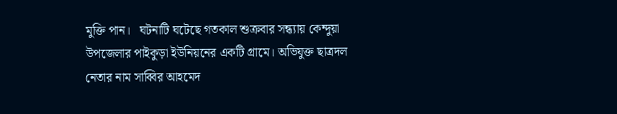মুক্তি পান।   ঘটনাটি ঘটেছে গতকাল শুক্রবার সন্ধ্যায় কেন্দুয়া উপজেলার পাইকুড়া ইউনিয়নের একটি গ্রামে। অভিযুক্ত ছাত্রদল নেতার নাম সাব্বির আহমেদ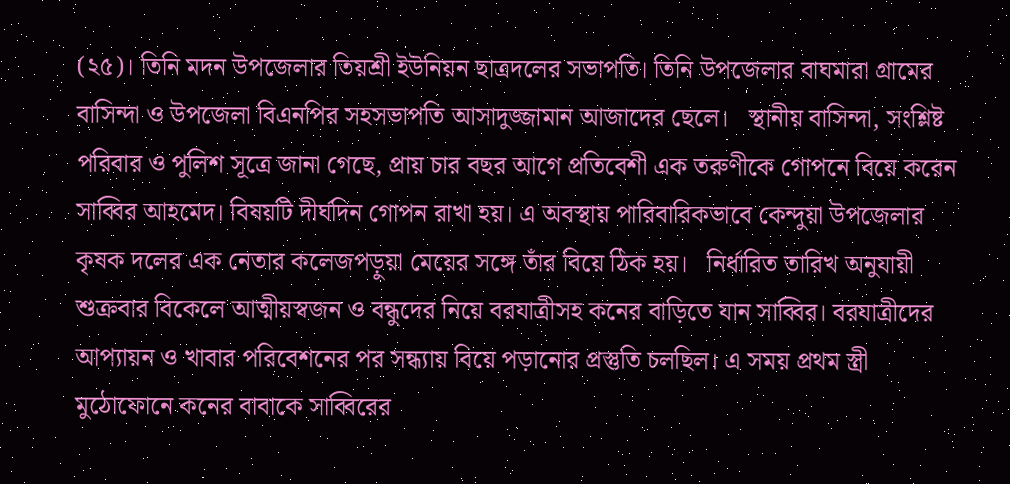(২৫)। তিনি মদন উপজেলার তিয়শ্রী ইউনিয়ন ছাত্রদলের সভাপতি। তিনি উপজেলার বাঘমারা গ্রামের বাসিন্দা ও উপজেলা বিএনপির সহসভাপতি আসাদুজ্জামান আজাদের ছেলে।   স্থানীয় বাসিন্দা, সংশ্লিষ্ট পরিবার ও পুলিশ সূত্রে জানা গেছে, প্রায় চার বছর আগে প্রতিবেশী এক তরুণীকে গোপনে বিয়ে করেন সাব্বির আহমেদ। বিষয়টি দীর্ঘদিন গোপন রাখা হয়। এ অবস্থায় পারিবারিকভাবে কেন্দুয়া উপজেলার কৃষক দলের এক নেতার কলেজপড়ুয়া মেয়ের সঙ্গে তাঁর বিয়ে ঠিক হয়।   নির্ধারিত তারিখ অনুযায়ী শুক্রবার বিকেলে আত্মীয়স্বজন ও বন্ধুদের নিয়ে বরযাত্রীসহ কনের বাড়িতে যান সাব্বির। বরযাত্রীদের আপ্যায়ন ও খাবার পরিবেশনের পর সন্ধ্যায় বিয়ে পড়ানোর প্রস্তুতি চলছিল। এ সময় প্রথম স্ত্রী মুঠোফোনে কনের বাবাকে সাব্বিরের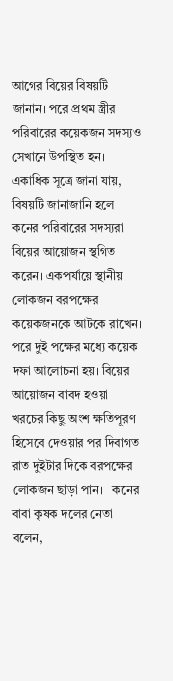আগের বিয়ের বিষয়টি জানান। পরে প্রথম স্ত্রীর পরিবারের কয়েকজন সদস্যও সেখানে উপস্থিত হন।   একাধিক সূত্রে জানা যায়, বিষয়টি জানাজানি হলে কনের পরিবারের সদস্যরা বিয়ের আয়োজন স্থগিত করেন। একপর্যায়ে স্থানীয় লোকজন বরপক্ষের কয়েকজনকে আটকে রাখেন। পরে দুই পক্ষের মধ্যে কয়েক দফা আলোচনা হয়। বিয়ের আয়োজন বাবদ হওয়া খরচের কিছু অংশ ক্ষতিপূরণ হিসেবে দেওয়ার পর দিবাগত রাত দুইটার দিকে বরপক্ষের লোকজন ছাড়া পান।   কনের বাবা কৃষক দলের নেতা বলেন,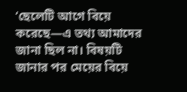‘ছেলেটি আগে বিয়ে করেছে—এ তথ্য আমাদের জানা ছিল না। বিষয়টি জানার পর মেয়ের বিয়ে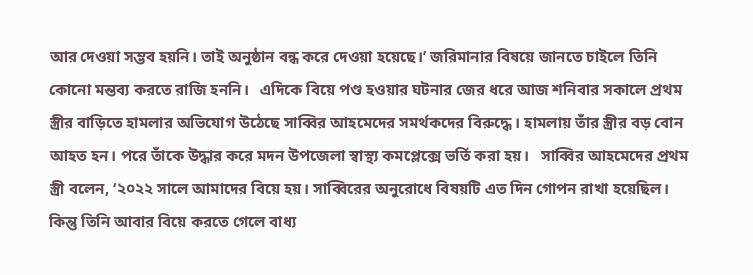আর দেওয়া সম্ভব হয়নি। তাই অনুষ্ঠান বন্ধ করে দেওয়া হয়েছে।’ জরিমানার বিষয়ে জানতে চাইলে তিনি কোনো মন্তব্য করতে রাজি হননি।   এদিকে বিয়ে পণ্ড হওয়ার ঘটনার জের ধরে আজ শনিবার সকালে প্রথম স্ত্রীর বাড়িতে হামলার অভিযোগ উঠেছে সাব্বির আহমেদের সমর্থকদের বিরুদ্ধে। হামলায় তাঁর স্ত্রীর বড় বোন আহত হন। পরে তাঁকে উদ্ধার করে মদন উপজেলা স্বাস্থ্য কমপ্লেক্সে ভর্তি করা হয়।   সাব্বির আহমেদের প্রথম স্ত্রী বলেন, ‘২০২২ সালে আমাদের বিয়ে হয়। সাব্বিরের অনুরোধে বিষয়টি এত দিন গোপন রাখা হয়েছিল। কিন্তু তিনি আবার বিয়ে করতে গেলে বাধ্য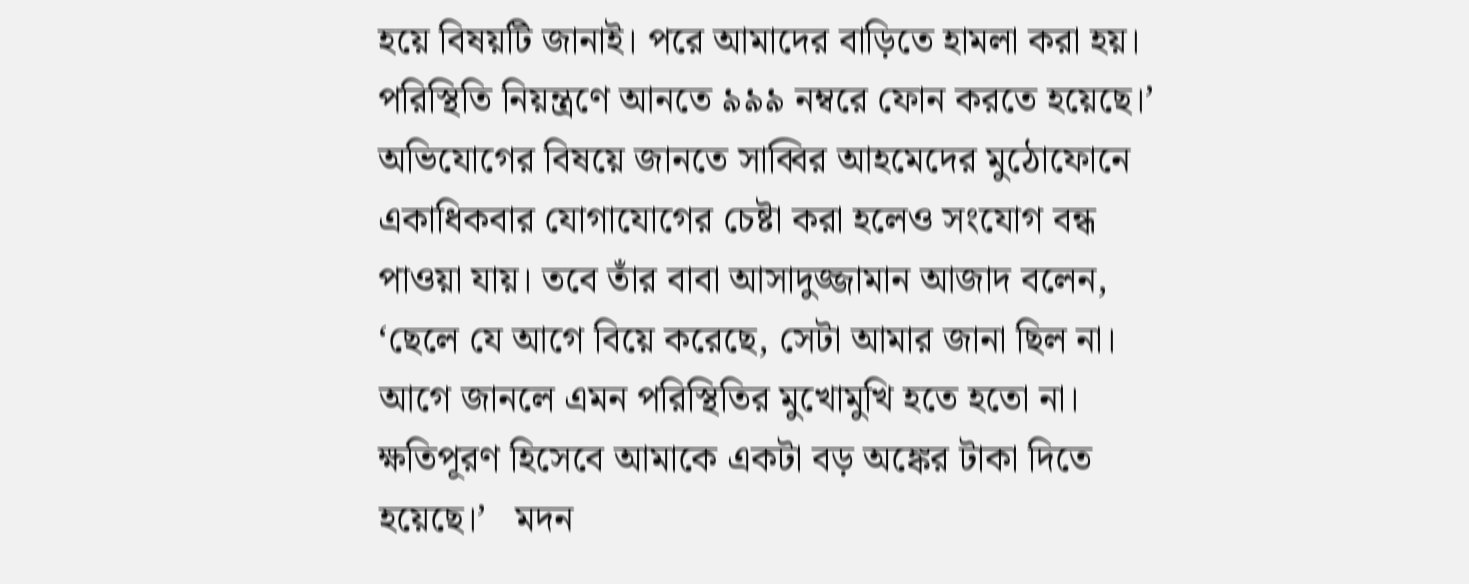হয়ে বিষয়টি জানাই। পরে আমাদের বাড়িতে হামলা করা হয়। পরিস্থিতি নিয়ন্ত্রণে আনতে ৯৯৯ নম্বরে ফোন করতে হয়েছে।’   অভিযোগের বিষয়ে জানতে সাব্বির আহমেদের মুঠোফোনে একাধিকবার যোগাযোগের চেষ্টা করা হলেও সংযোগ বন্ধ পাওয়া যায়। তবে তাঁর বাবা আসাদুজ্জামান আজাদ বলেন, ‘ছেলে যে আগে বিয়ে করেছে, সেটা আমার জানা ছিল না। আগে জানলে এমন পরিস্থিতির মুখোমুখি হতে হতো না। ক্ষতিপূরণ হিসেবে আমাকে একটা বড় অঙ্কের টাকা দিতে হয়েছে।’   মদন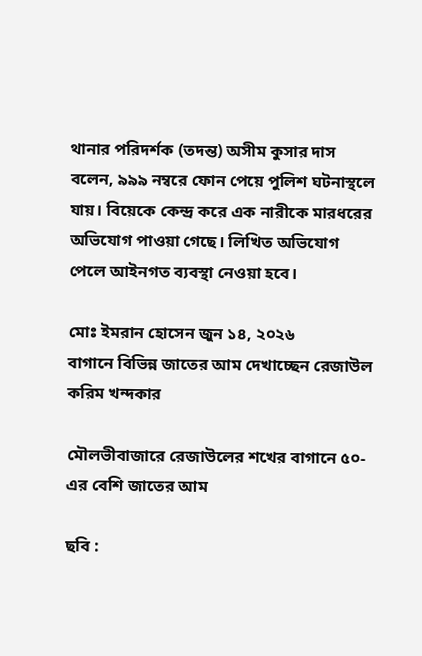থানার পরিদর্শক (তদন্ত) অসীম কুসার দাস বলেন, ৯৯৯ নম্বরে ফোন পেয়ে পুলিশ ঘটনাস্থলে যায়। বিয়েকে কেন্দ্র করে এক নারীকে মারধরের অভিযোগ পাওয়া গেছে। লিখিত অভিযোগ পেলে আইনগত ব্যবস্থা নেওয়া হবে।

মোঃ ইমরান হোসেন জুন ১৪, ২০২৬
বাগানে বিভিন্ন জাতের আম দেখাচ্ছেন রেজাউল করিম খন্দকার

মৌলভীবাজারে রেজাউলের শখের বাগানে ৫০-এর বেশি জাতের আম

ছবি :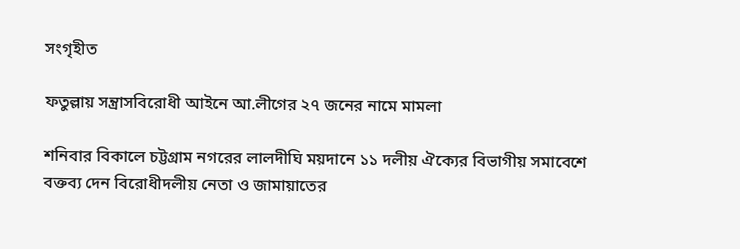সংগৃহীত

ফতুল্লায় সন্ত্রাসবিরোধী আইনে আ.লীগের ২৭ জনের নামে মামলা

শনিবার বিকালে চট্টগ্রাম নগরের লালদীঘি ময়দানে ১১ দলীয় ঐক্যের বিভাগীয় সমাবেশে বক্তব্য দেন বিরোধীদলীয় নেতা ও জামায়াতের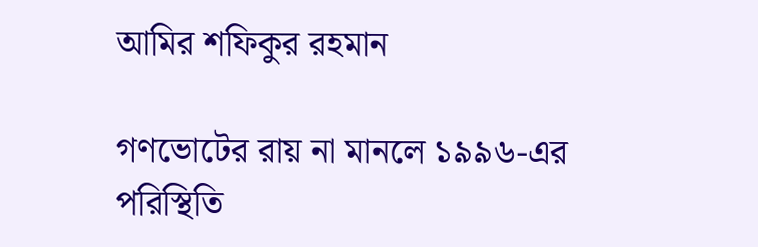আমির শফিকুর রহমান

গণভোটের রায় না মানলে ১৯৯৬-এর পরিস্থিতি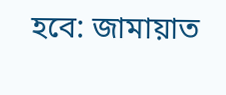হবে: জামায়াত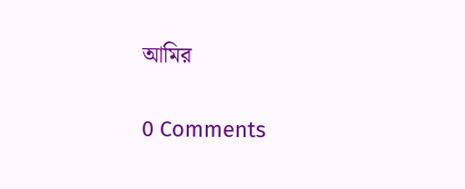আমির

0 Comments